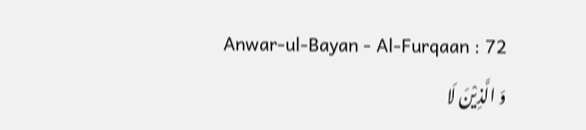Anwar-ul-Bayan - Al-Furqaan : 72
وَ الَّذِیْنَ لَا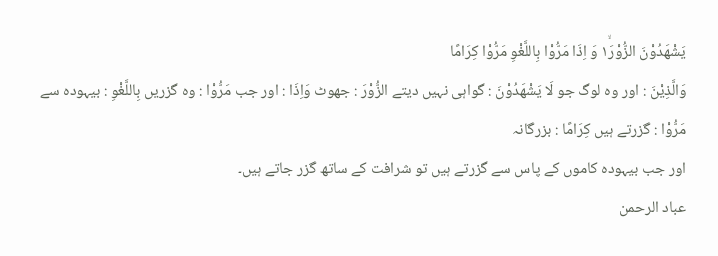یَشْهَدُوْنَ الزُّوْرَ١ۙ وَ اِذَا مَرُّوْا بِاللَّغْوِ مَرُّوْا كِرَامًا
وَالَّذِيْنَ : اور وہ لوگ جو لَا يَشْهَدُوْنَ : گواہی نہیں دیتے الزُّوْرَ : جھوٹ وَاِذَا : اور جب مَرُّوْا : وہ گزریں بِاللَّغْوِ : بیہودہ سے مَرُّوْا : گزرتے ہیں كِرَامًا : بزرگانہ
اور جب بیہودہ کاموں کے پاس سے گزرتے ہیں تو شرافت کے ساتھ گزر جاتے ہیں۔
عباد الرحمن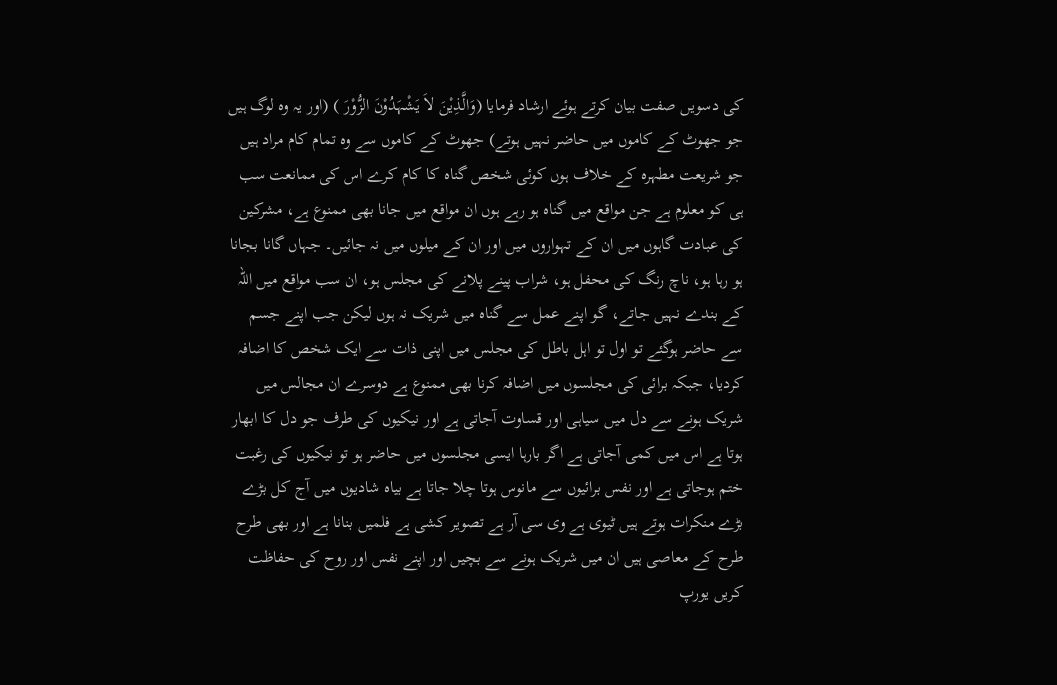کی دسویں صفت بیان کرتے ہوئے ارشاد فرمایا (وَالَّذِیْنَ لاَ یَشْہَدُوْنَ الزُّوْرَ ) (اور یہ وہ لوگ ہیں جو جھوٹ کے کاموں میں حاضر نہیں ہوتے) جھوٹ کے کاموں سے وہ تمام کام مراد ہیں جو شریعت مطہرہ کے خلاف ہوں کوئی شخص گناہ کا کام کرے اس کی ممانعت سب ہی کو معلوم ہے جن مواقع میں گناہ ہو رہے ہوں ان مواقع میں جانا بھی ممنوع ہے، مشرکین کی عبادت گاہوں میں ان کے تہواروں میں اور ان کے میلوں میں نہ جائیں۔ جہاں گانا بجانا ہو رہا ہو، ناچ رنگ کی محفل ہو، شراب پینے پلانے کی مجلس ہو، ان سب مواقع میں اللہ کے بندے نہیں جاتے، گو اپنے عمل سے گناہ میں شریک نہ ہوں لیکن جب اپنے جسم سے حاضر ہوگئے تو اول تو اہل باطل کی مجلس میں اپنی ذات سے ایک شخص کا اضافہ کردیا، جبکہ برائی کی مجلسوں میں اضافہ کرنا بھی ممنوع ہے دوسرے ان مجالس میں شریک ہونے سے دل میں سیاہی اور قساوت آجاتی ہے اور نیکیوں کی طرف جو دل کا ابھار ہوتا ہے اس میں کمی آجاتی ہے اگر بارہا ایسی مجلسوں میں حاضر ہو تو نیکیوں کی رغبت ختم ہوجاتی ہے اور نفس برائیوں سے مانوس ہوتا چلا جاتا ہے بیاہ شادیوں میں آج کل بڑے بڑے منکرات ہوتے ہیں ٹیوی ہے وی سی آر ہے تصویر کشی ہے فلمیں بنانا ہے اور بھی طرح طرح کے معاصی ہیں ان میں شریک ہونے سے بچیں اور اپنے نفس اور روح کی حفاظت کریں یورپ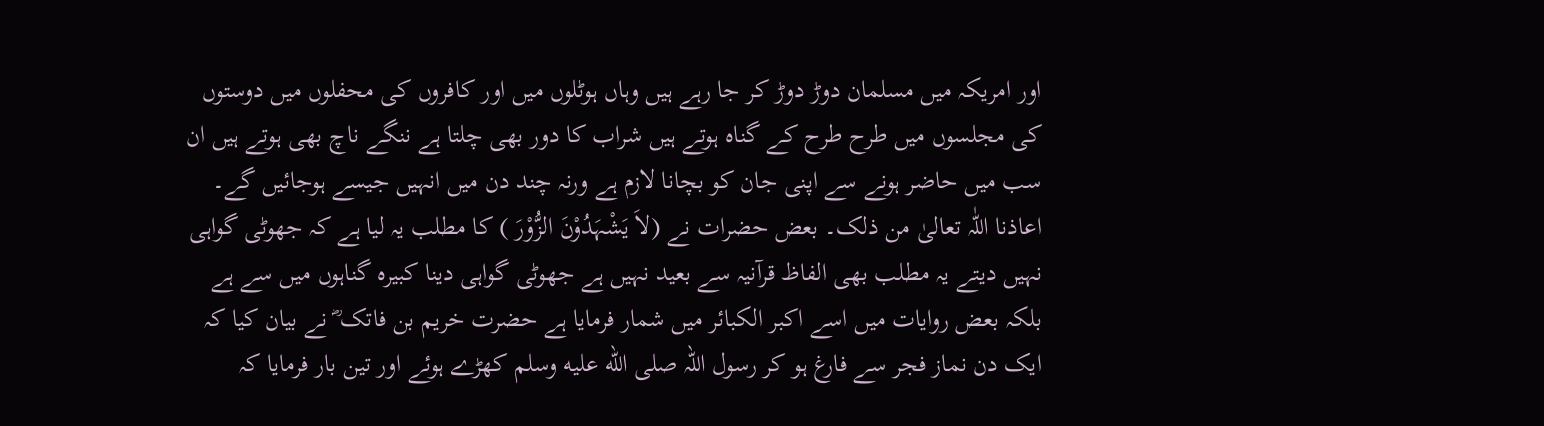اور امریکہ میں مسلمان دوڑ دوڑ کر جا رہے ہیں وہاں ہوٹلوں میں اور کافروں کی محفلوں میں دوستوں کی مجلسوں میں طرح طرح کے گناہ ہوتے ہیں شراب کا دور بھی چلتا ہے ننگے ناچ بھی ہوتے ہیں ان سب میں حاضر ہونے سے اپنی جان کو بچانا لازم ہے ورنہ چند دن میں انہیں جیسے ہوجائیں گے۔ اعاذنا اللّٰہ تعالیٰ من ذلک۔ بعض حضرات نے (لاَ یَشْہَدُوْنَ الزُّوْرَ ) کا مطلب یہ لیا ہے کہ جھوٹی گواہی نہیں دیتے یہ مطلب بھی الفاظ قرآنیہ سے بعید نہیں ہے جھوٹی گواہی دینا کبیرہ گناہوں میں سے ہے بلکہ بعض روایات میں اسے اکبر الکبائر میں شمار فرمایا ہے حضرت خریم بن فاتک ؓ نے بیان کیا کہ ایک دن نماز فجر سے فارغ ہو کر رسول اللہ صلى الله عليه وسلم کھڑے ہوئے اور تین بار فرمایا کہ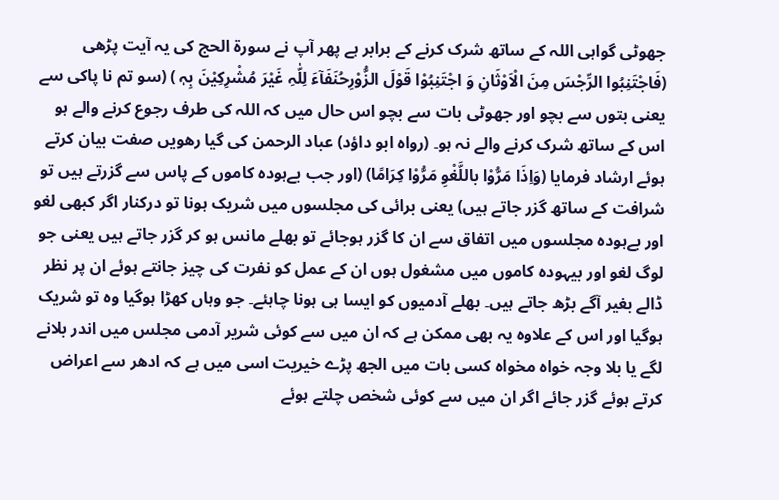جھوٹی گواہی اللہ کے ساتھ شرک کرنے کے برابر ہے پھر آپ نے سورة الحج کی یہ آیت پڑھی (فَاجْتَنِبُوا الرِّجْسَ مِنَ الْاَوْثَانِ وَ اجْتَنِبُوْا قَوْلَ الزُّوْرِحُنَفَآءَ لِلّٰہِ غَیْرَ مُشْرِکِیْنَ بِہٖ ) (سو تم نا پاکی سے یعنی بتوں سے بچو اور جھوٹی بات سے بچو اس حال میں کہ اللہ کی طرف رجوع کرنے والے ہو اس کے ساتھ شرک کرنے والے نہ ہو۔ (رواہ ابو داؤد) عباد الرحمن کی گیا رھویں صفت بیان کرتے ہوئے ارشاد فرمایا (وَاِذَا مَرُّوْا باللَّغْوِ مَرُّوْا کِرَامًا) (اور جب بےہودہ کاموں کے پاس سے گزرتے ہیں تو شرافت کے ساتھ گزر جاتے ہیں) یعنی برائی کی مجلسوں میں شریک ہونا تو درکنار اگر کبھی لغو اور بےہودہ مجلسوں میں اتفاق سے ان کا گزر ہوجائے تو بھلے مانس ہو کر گزر جاتے ہیں یعنی جو لوگ لغو اور بیہودہ کاموں میں مشغول ہوں ان کے عمل کو نفرت کی چیز جانتے ہوئے ان پر نظر ڈالے بغیر آگے بڑھ جاتے ہیں۔ بھلے آدمیوں کو ایسا ہی ہونا چاہئے۔ جو وہاں کھڑا ہوگیا وہ تو شریک ہوگیا اور اس کے علاوہ یہ بھی ممکن ہے کہ ان میں سے کوئی شریر آدمی مجلس میں اندر بلانے لگے یا بلا وجہ خواہ مخواہ کسی بات میں الجھ پڑے خیریت اسی میں ہے کہ ادھر سے اعراض کرتے ہوئے گزر جائے اگر ان میں سے کوئی شخص چلتے ہوئے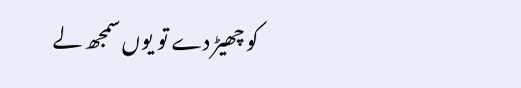کو چھیڑ دے تو یوں سمجھ لے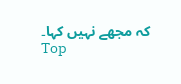کہ مجھے نہیں کہا۔
Top